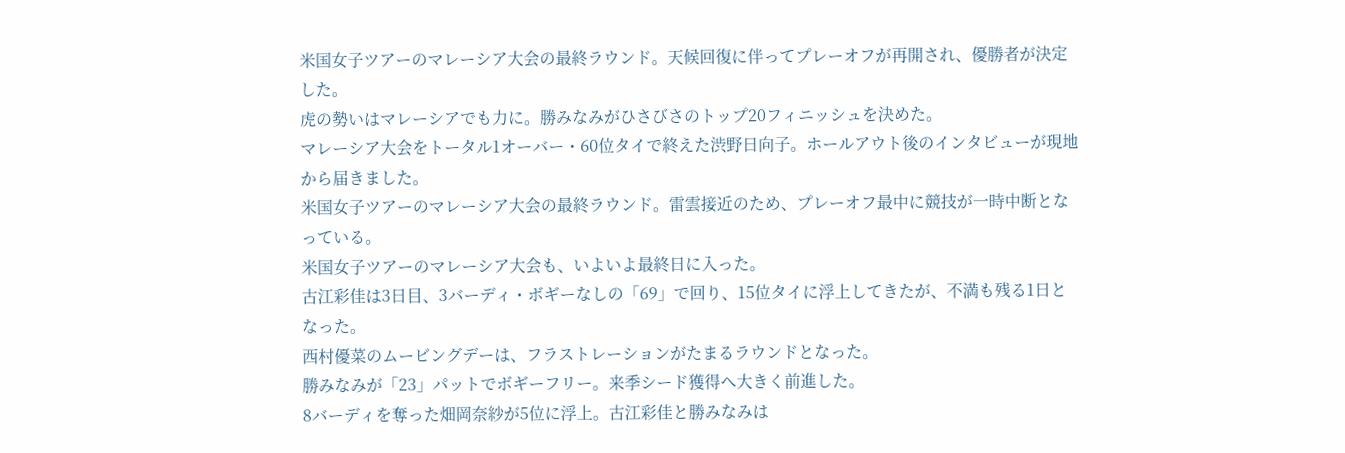米国女子ツアーのマレーシア大会の最終ラウンド。天候回復に伴ってプレーオフが再開され、優勝者が決定した。
虎の勢いはマレーシアでも力に。勝みなみがひさびさのトップ20フィニッシュを決めた。
マレーシア大会をトータル1オーバー・60位タイで終えた渋野日向子。ホールアウト後のインタビューが現地から届きました。
米国女子ツアーのマレーシア大会の最終ラウンド。雷雲接近のため、プレーオフ最中に競技が一時中断となっている。
米国女子ツアーのマレーシア大会も、いよいよ最終日に入った。
古江彩佳は3日目、3バーディ・ボギーなしの「69」で回り、15位タイに浮上してきたが、不満も残る1日となった。
西村優菜のムービングデーは、フラストレーションがたまるラウンドとなった。
勝みなみが「23」パットでボギーフリー。来季シード獲得へ大きく前進した。
8バーディを奪った畑岡奈紗が5位に浮上。古江彩佳と勝みなみは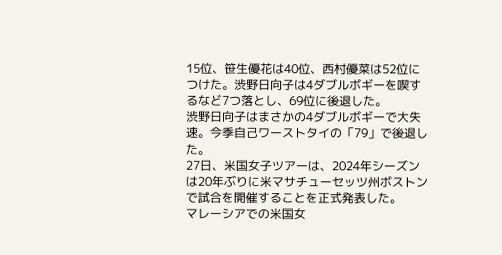15位、笹生優花は40位、西村優菜は52位につけた。渋野日向子は4ダブルボギーを喫するなど7つ落とし、69位に後退した。
渋野日向子はまさかの4ダブルボギーで大失速。今季自己ワーストタイの「79」で後退した。
27日、米国女子ツアーは、2024年シーズンは20年ぶりに米マサチューセッツ州ボストンで試合を開催することを正式発表した。
マレーシアでの米国女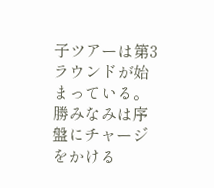子ツアーは第3ラウンドが始まっている。
勝みなみは序盤にチャージをかける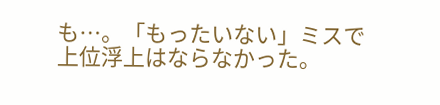も…。「もったいない」ミスで上位浮上はならなかった。